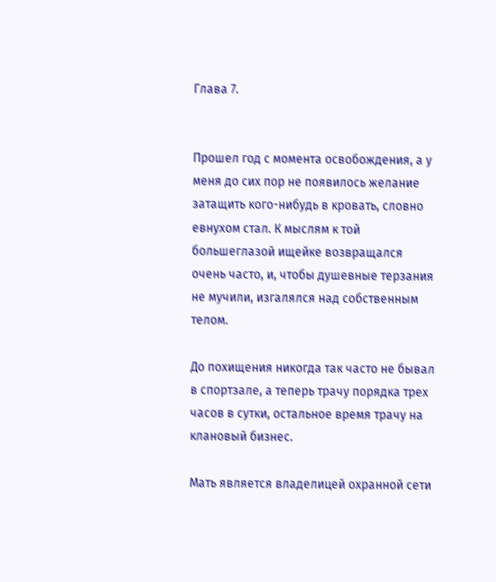Глава 7.


Прошел год с момента освобождения, а у меня до сих пор не появилось желание затащить кого-нибудь в кровать, словно евнухом стал. К мыслям к той большеглазой ищейке возвращался очень часто, и, чтобы душевные терзания не мучили, изгалялся над собственным телом.

До похищения никогда так часто не бывал в спортзале, а теперь трачу порядка трех часов в сутки, остальное время трачу на клановый бизнес.

Мать является владелицей охранной сети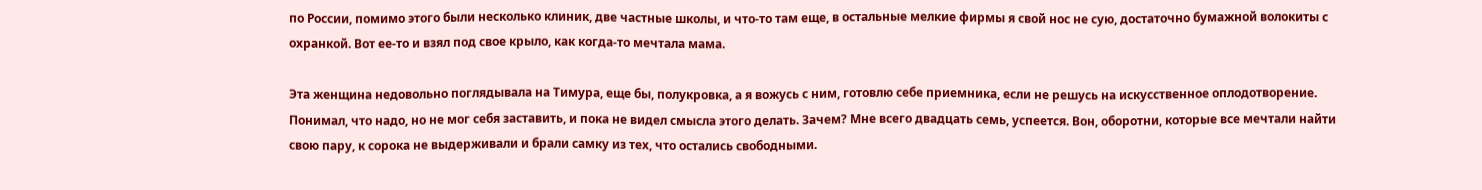по России, помимо этого были несколько клиник, две частные школы, и что-то там еще, в остальные мелкие фирмы я свой нос не сую, достаточно бумажной волокиты с охранкой. Вот ее-то и взял под свое крыло, как когда-то мечтала мама.

Эта женщина недовольно поглядывала на Тимура, еще бы, полукровка, а я вожусь с ним, готовлю себе приемника, если не решусь на искусственное оплодотворение. Понимал, что надо, но не мог себя заставить, и пока не видел смысла этого делать. Зачем? Мне всего двадцать семь, успеется. Вон, оборотни, которые все мечтали найти свою пару, к сорока не выдерживали и брали самку из тех, что остались свободными.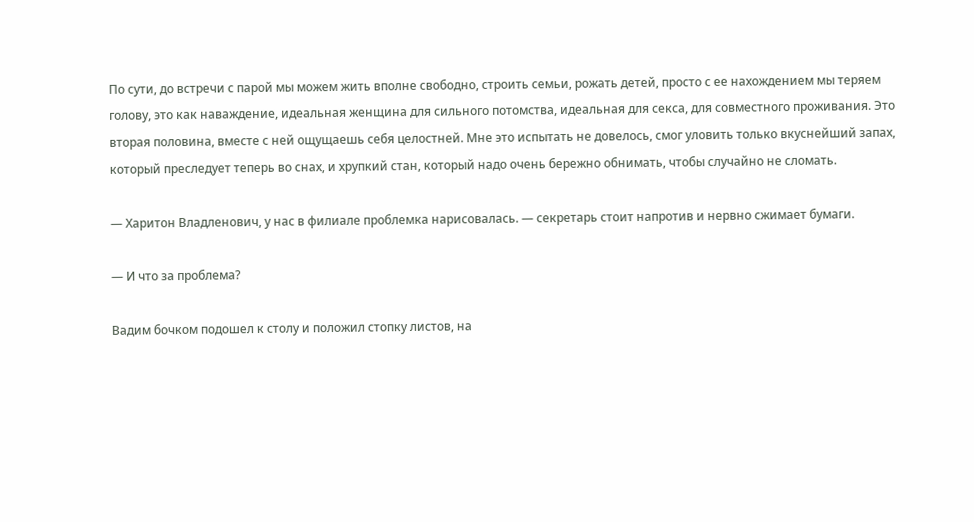По сути, до встречи с парой мы можем жить вполне свободно, строить семьи, рожать детей, просто с ее нахождением мы теряем голову, это как наваждение, идеальная женщина для сильного потомства, идеальная для секса, для совместного проживания. Это вторая половина, вместе с ней ощущаешь себя целостней. Мне это испытать не довелось, смог уловить только вкуснейший запах, который преследует теперь во снах, и хрупкий стан, который надо очень бережно обнимать, чтобы случайно не сломать.

— Харитон Владленович, у нас в филиале проблемка нарисовалась. — секретарь стоит напротив и нервно сжимает бумаги.

— И что за проблема?

Вадим бочком подошел к столу и положил стопку листов, на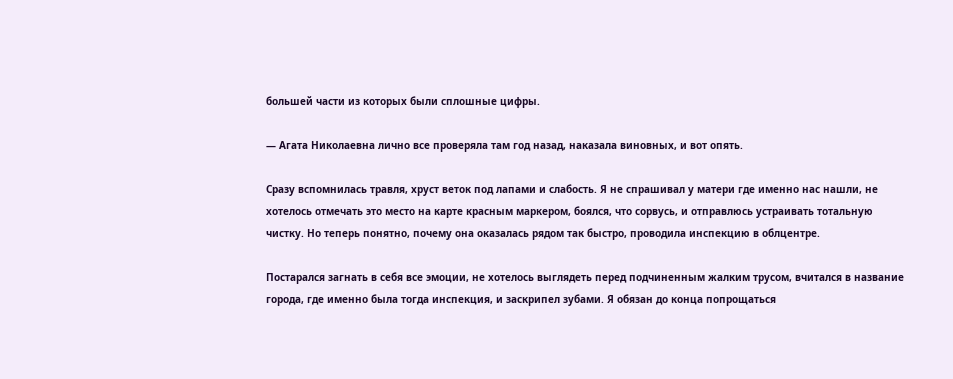большей части из которых были сплошные цифры.

— Агата Николаевна лично все проверяла там год назад, наказала виновных, и вот опять.

Сразу вспомнилась травля, хруст веток под лапами и слабость. Я не спрашивал у матери где именно нас нашли, не хотелось отмечать это место на карте красным маркером, боялся, что сорвусь, и отправлюсь устраивать тотальную чистку. Но теперь понятно, почему она оказалась рядом так быстро, проводила инспекцию в облцентре.

Постарался загнать в себя все эмоции, не хотелось выглядеть перед подчиненным жалким трусом, вчитался в название города, где именно была тогда инспекция, и заскрипел зубами. Я обязан до конца попрощаться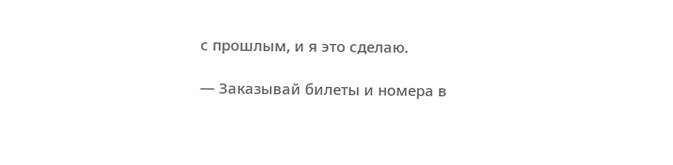с прошлым, и я это сделаю.

— Заказывай билеты и номера в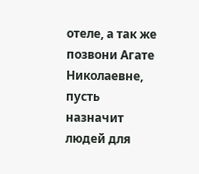отеле, а так же позвони Агате Николаевне, пусть назначит людей для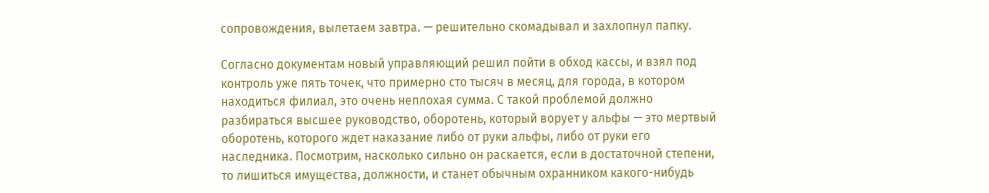сопровождения, вылетаем завтра. — решительно скомадывал и захлопнул папку.

Согласно документам новый управляющий решил пойти в обход кассы, и взял под контроль уже пять точек, что примерно сто тысяч в месяц, для города, в котором находиться филиал, это очень неплохая сумма. С такой проблемой должно разбираться высшее руководство, оборотень, который ворует у альфы — это мертвый оборотень, которого ждет наказание либо от руки альфы, либо от руки его наследника. Посмотрим, насколько сильно он раскается, если в достаточной степени, то лишиться имущества, должности, и станет обычным охранником какого-нибудь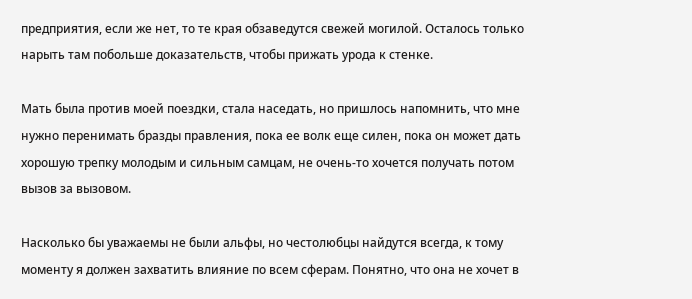предприятия, если же нет, то те края обзаведутся свежей могилой. Осталось только нарыть там побольше доказательств, чтобы прижать урода к стенке.

Мать была против моей поездки, стала наседать, но пришлось напомнить, что мне нужно перенимать бразды правления, пока ее волк еще силен, пока он может дать хорошую трепку молодым и сильным самцам, не очень-то хочется получать потом вызов за вызовом.

Насколько бы уважаемы не были альфы, но честолюбцы найдутся всегда, к тому моменту я должен захватить влияние по всем сферам. Понятно, что она не хочет в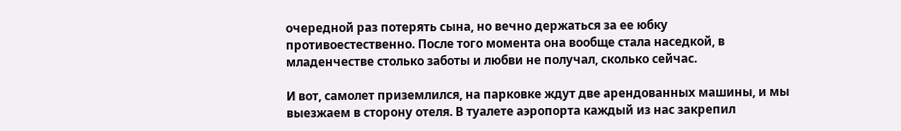очередной раз потерять сына, но вечно держаться за ее юбку противоестественно. После того момента она вообще стала наседкой, в младенчестве столько заботы и любви не получал, сколько сейчас.

И вот, самолет приземлился, на парковке ждут две арендованных машины, и мы выезжаем в сторону отеля. В туалете аэропорта каждый из нас закрепил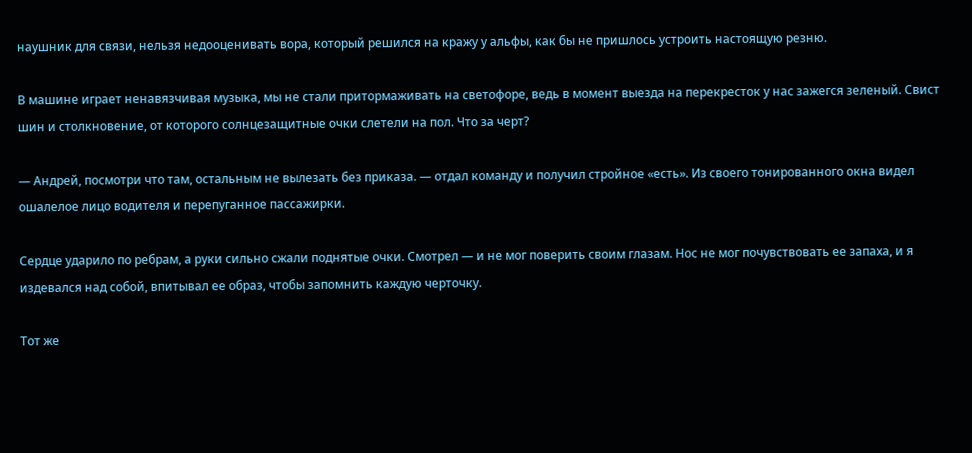наушник для связи, нельзя недооценивать вора, который решился на кражу у альфы, как бы не пришлось устроить настоящую резню.

В машине играет ненавязчивая музыка, мы не стали притормаживать на светофоре, ведь в момент выезда на перекресток у нас зажегся зеленый. Свист шин и столкновение, от которого солнцезащитные очки слетели на пол. Что за черт?

— Андрей, посмотри что там, остальным не вылезать без приказа. — отдал команду и получил стройное «есть». Из своего тонированного окна видел ошалелое лицо водителя и перепуганное пассажирки.

Сердце ударило по ребрам, а руки сильно сжали поднятые очки. Смотрел — и не мог поверить своим глазам. Нос не мог почувствовать ее запаха, и я издевался над собой, впитывал ее образ, чтобы запомнить каждую черточку.

Тот же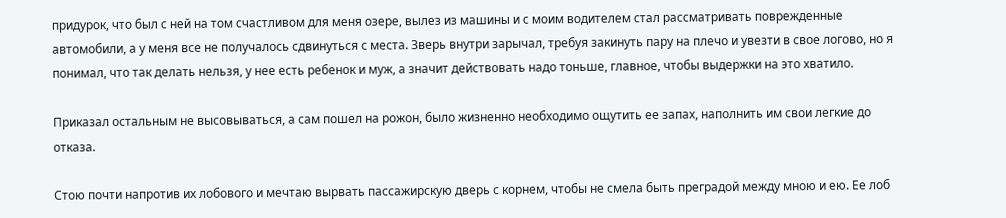придурок, что был с ней на том счастливом для меня озере, вылез из машины и с моим водителем стал рассматривать поврежденные автомобили, а у меня все не получалось сдвинуться с места. Зверь внутри зарычал, требуя закинуть пару на плечо и увезти в свое логово, но я понимал, что так делать нельзя, у нее есть ребенок и муж, а значит действовать надо тоньше, главное, чтобы выдержки на это хватило.

Приказал остальным не высовываться, а сам пошел на рожон, было жизненно необходимо ощутить ее запах, наполнить им свои легкие до отказа.

Стою почти напротив их лобового и мечтаю вырвать пассажирскую дверь с корнем, чтобы не смела быть преградой между мною и ею. Ее лоб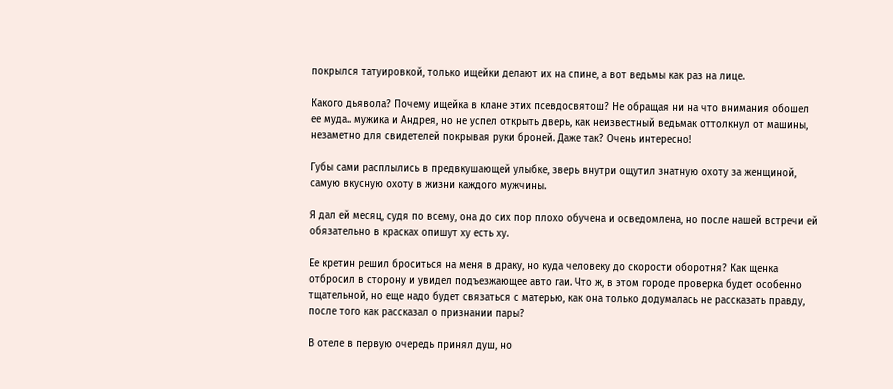покрылся татуировкой, только ищейки делают их на спине, а вот ведьмы как раз на лице.

Какого дьявола? Почему ищейка в клане этих псевдосвятош? Не обращая ни на что внимания обошел ее муда.. мужика и Андрея, но не успел открыть дверь, как неизвестный ведьмак оттолкнул от машины, незаметно для свидетелей покрывая руки броней. Даже так? Очень интересно!

Губы сами расплылись в предвкушающей улыбке, зверь внутри ощутил знатную охоту за женщиной, самую вкусную охоту в жизни каждого мужчины.

Я дал ей месяц, судя по всему, она до сих пор плохо обучена и осведомлена, но после нашей встречи ей обязательно в красках опишут ху есть ху.

Ее кретин решил броситься на меня в драку, но куда человеку до скорости оборотня? Как щенка отбросил в сторону и увидел подъезжающее авто гаи. Что ж, в этом городе проверка будет особенно тщательной, но еще надо будет связаться с матерью, как она только додумалась не рассказать правду, после того как рассказал о признании пары?

В отеле в первую очередь принял душ, но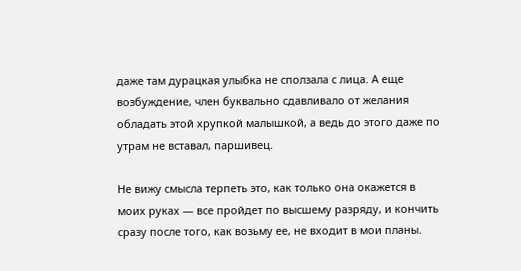даже там дурацкая улыбка не сползала с лица. А еще возбуждение, член буквально сдавливало от желания обладать этой хрупкой малышкой, а ведь до этого даже по утрам не вставал, паршивец.

Не вижу смысла терпеть это, как только она окажется в моих руках — все пройдет по высшему разряду, и кончить сразу после того, как возьму ее, не входит в мои планы.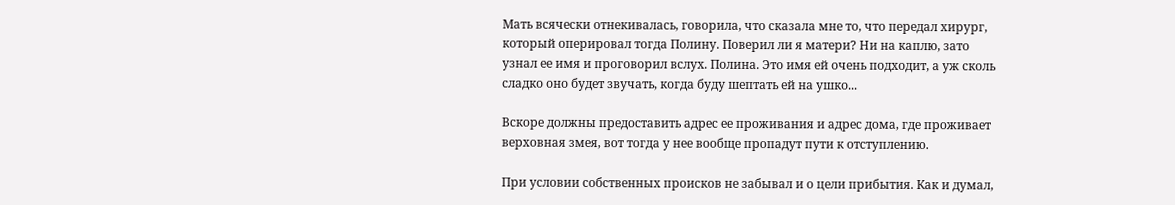Мать всячески отнекивалась, говорила, что сказала мне то, что передал хирург, который оперировал тогда Полину. Поверил ли я матери? Ни на каплю, зато узнал ее имя и проговорил вслух. Полина. Это имя ей очень подходит, а уж сколь сладко оно будет звучать, когда буду шептать ей на ушко...

Вскоре должны предоставить адрес ее проживания и адрес дома, где проживает верховная змея, вот тогда у нее вообще пропадут пути к отступлению.

При условии собственных происков не забывал и о цели прибытия. Как и думал,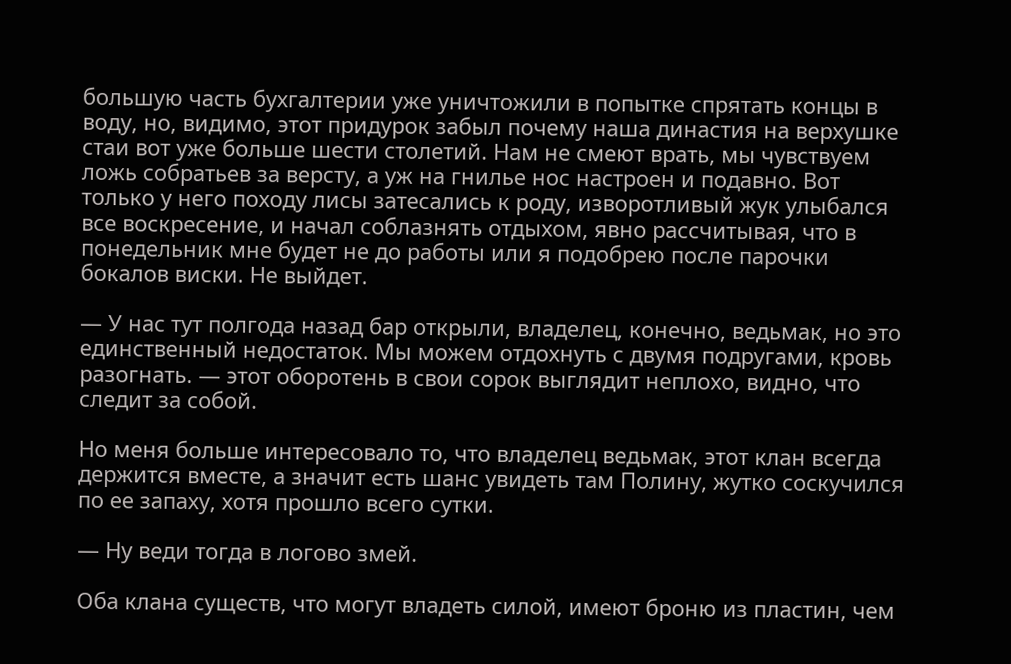большую часть бухгалтерии уже уничтожили в попытке спрятать концы в воду, но, видимо, этот придурок забыл почему наша династия на верхушке стаи вот уже больше шести столетий. Нам не смеют врать, мы чувствуем ложь собратьев за версту, а уж на гнилье нос настроен и подавно. Вот только у него походу лисы затесались к роду, изворотливый жук улыбался все воскресение, и начал соблазнять отдыхом, явно рассчитывая, что в понедельник мне будет не до работы или я подобрею после парочки бокалов виски. Не выйдет.

— У нас тут полгода назад бар открыли, владелец, конечно, ведьмак, но это единственный недостаток. Мы можем отдохнуть с двумя подругами, кровь разогнать. — этот оборотень в свои сорок выглядит неплохо, видно, что следит за собой.

Но меня больше интересовало то, что владелец ведьмак, этот клан всегда держится вместе, а значит есть шанс увидеть там Полину, жутко соскучился по ее запаху, хотя прошло всего сутки.

— Ну веди тогда в логово змей.

Оба клана существ, что могут владеть силой, имеют броню из пластин, чем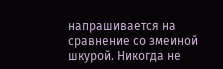напрашивается на сравнение со змеиной шкурой. Никогда не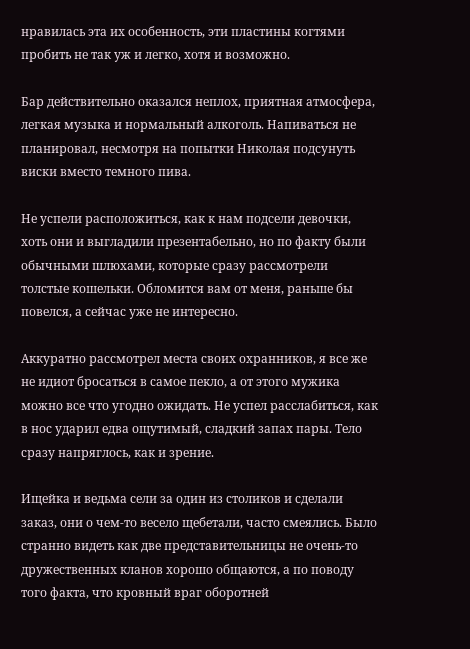нравилась эта их особенность, эти пластины когтями пробить не так уж и легко, хотя и возможно.

Бар действительно оказался неплох, приятная атмосфера, легкая музыка и нормальный алкоголь. Напиваться не планировал, несмотря на попытки Николая подсунуть виски вместо темного пива.

Не успели расположиться, как к нам подсели девочки, хоть они и выгладили презентабельно, но по факту были обычными шлюхами, которые сразу рассмотрели толстые кошельки. Обломится вам от меня, раньше бы повелся, а сейчас уже не интересно.

Аккуратно рассмотрел места своих охранников, я все же не идиот бросаться в самое пекло, а от этого мужика можно все что угодно ожидать. Не успел расслабиться, как в нос ударил едва ощутимый, сладкий запах пары. Тело сразу напряглось, как и зрение.

Ищейка и ведьма сели за один из столиков и сделали заказ, они о чем-то весело щебетали, часто смеялись. Было странно видеть как две представительницы не очень-то дружественных кланов хорошо общаются, а по поводу того факта, что кровный враг оборотней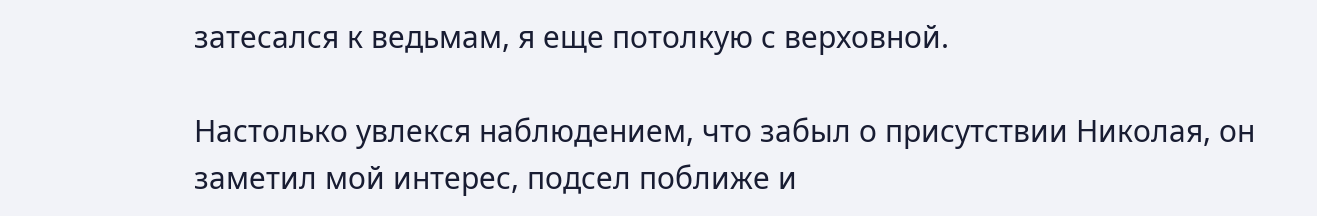затесался к ведьмам, я еще потолкую с верховной.

Настолько увлекся наблюдением, что забыл о присутствии Николая, он заметил мой интерес, подсел поближе и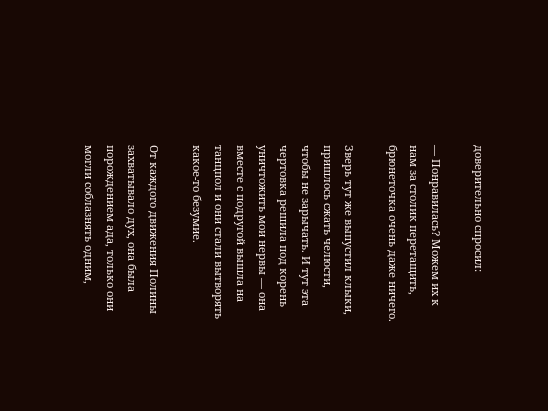доверительно спросил:

— Понравилась? Можем их к нам за столик перетащить, брюнеточка очень даже ничего.

Зверь тут же выпустил клыки, пришлось сжать челюсти, чтобы не зарычать. И тут эта чертовка решила под корень уничтожить мои нервы — она вместе с подругой вышла на танцпол и они стали вытворять какое-то безумие.

От каждого движения Полины захватывало дух, она была порождением ада, только они могли соблазнять одним,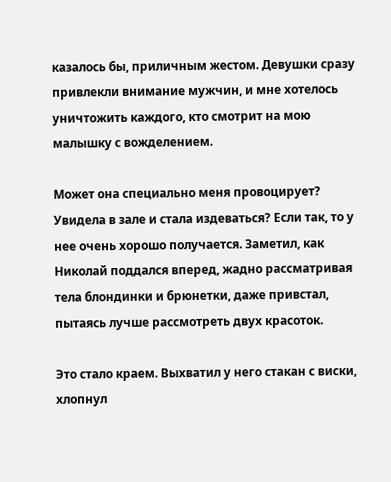казалось бы, приличным жестом. Девушки сразу привлекли внимание мужчин, и мне хотелось уничтожить каждого, кто смотрит на мою малышку с вожделением.

Может она специально меня провоцирует? Увидела в зале и стала издеваться? Если так, то у нее очень хорошо получается. Заметил, как Николай поддался вперед, жадно рассматривая тела блондинки и брюнетки, даже привстал, пытаясь лучше рассмотреть двух красоток.

Это стало краем. Выхватил у него стакан с виски, хлопнул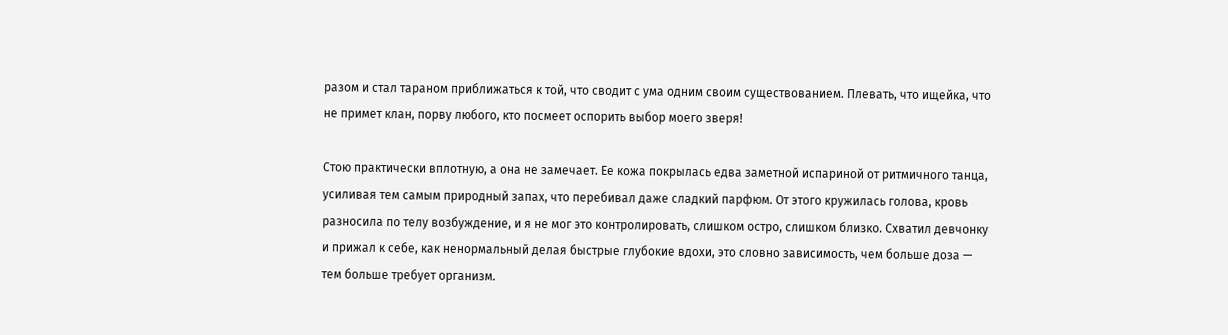разом и стал тараном приближаться к той, что сводит с ума одним своим существованием. Плевать, что ищейка, что не примет клан, порву любого, кто посмеет оспорить выбор моего зверя!

Стою практически вплотную, а она не замечает. Ее кожа покрылась едва заметной испариной от ритмичного танца, усиливая тем самым природный запах, что перебивал даже сладкий парфюм. От этого кружилась голова, кровь разносила по телу возбуждение, и я не мог это контролировать, слишком остро, слишком близко. Схватил девчонку и прижал к себе, как ненормальный делая быстрые глубокие вдохи, это словно зависимость, чем больше доза — тем больше требует организм.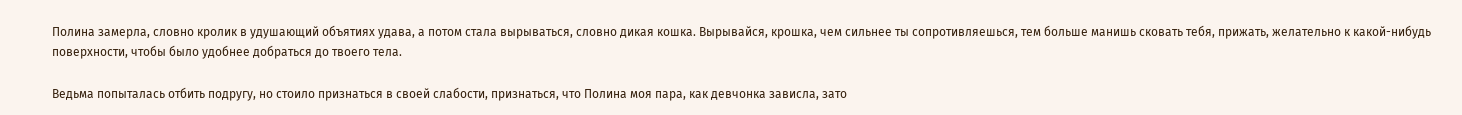Полина замерла, словно кролик в удушающий объятиях удава, а потом стала вырываться, словно дикая кошка. Вырывайся, крошка, чем сильнее ты сопротивляешься, тем больше манишь сковать тебя, прижать, желательно к какой-нибудь поверхности, чтобы было удобнее добраться до твоего тела.

Ведьма попыталась отбить подругу, но стоило признаться в своей слабости, признаться, что Полина моя пара, как девчонка зависла, зато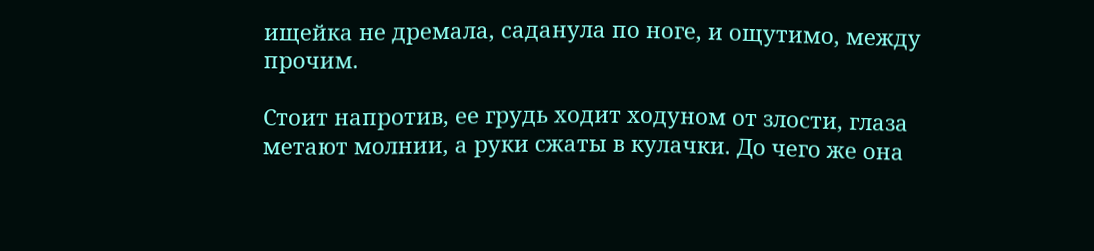ищейка не дремала, саданула по ноге, и ощутимо, между прочим.

Стоит напротив, ее грудь ходит ходуном от злости, глаза метают молнии, а руки сжаты в кулачки. До чего же она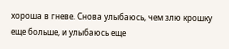хороша в гневе. Снова улыбаюсь, чем злю крошку еще больше, и улыбаюсь еще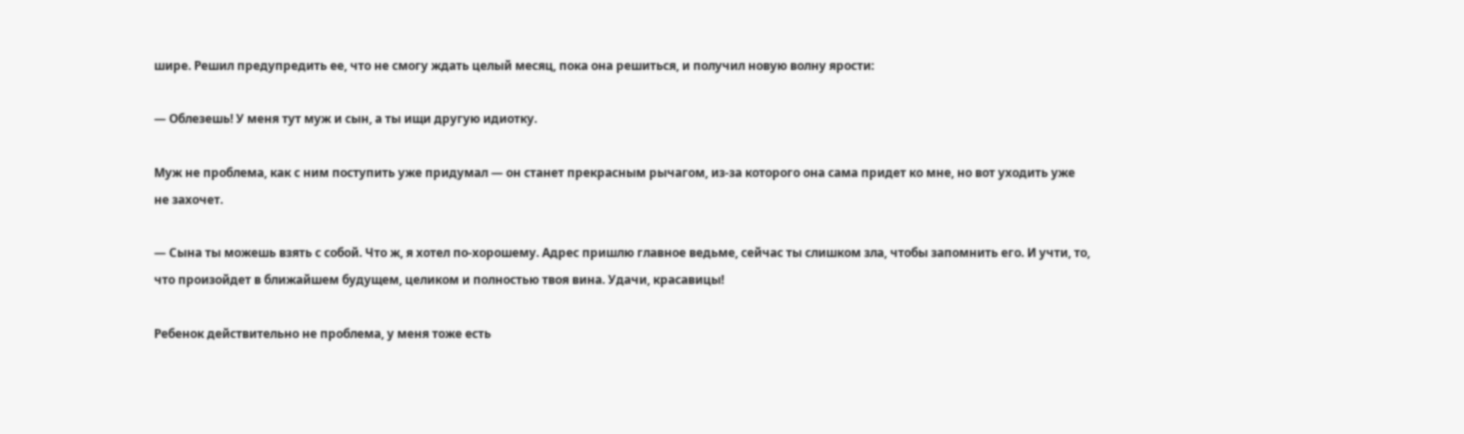шире. Решил предупредить ее, что не смогу ждать целый месяц, пока она решиться, и получил новую волну ярости:

— Облезешь! У меня тут муж и сын, а ты ищи другую идиотку.

Муж не проблема, как с ним поступить уже придумал — он станет прекрасным рычагом, из-за которого она сама придет ко мне, но вот уходить уже не захочет.

— Сына ты можешь взять с собой. Что ж, я хотел по-хорошему. Адрес пришлю главное ведьме, сейчас ты слишком зла, чтобы запомнить его. И учти, то, что произойдет в ближайшем будущем, целиком и полностью твоя вина. Удачи, красавицы!

Ребенок действительно не проблема, у меня тоже есть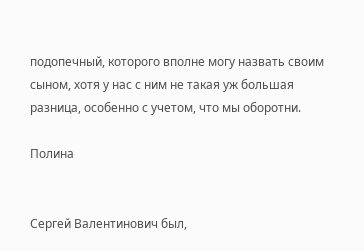подопечный, которого вполне могу назвать своим сыном, хотя у нас с ним не такая уж большая разница, особенно с учетом, что мы оборотни.

Полина


Сергей Валентинович был,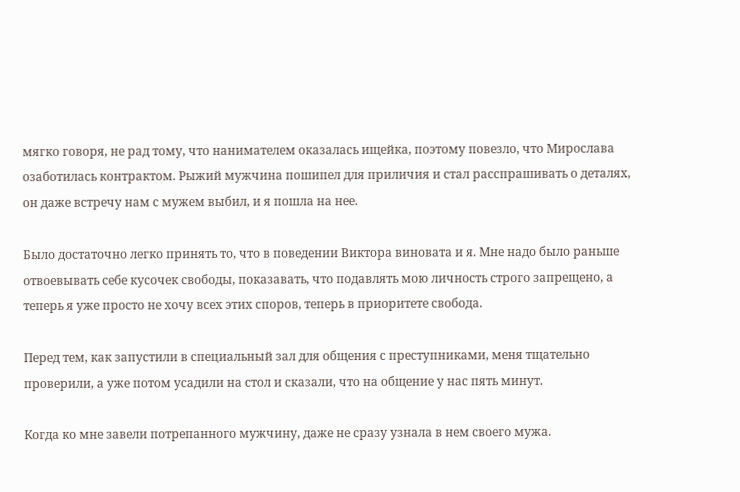мягко говоря, не рад тому, что нанимателем оказалась ищейка, поэтому повезло, что Мирослава озаботилась контрактом. Рыжий мужчина пошипел для приличия и стал расспрашивать о деталях, он даже встречу нам с мужем выбил, и я пошла на нее.

Было достаточно легко принять то, что в поведении Виктора виновата и я. Мне надо было раньше отвоевывать себе кусочек свободы, показавать, что подавлять мою личность строго запрещено, а теперь я уже просто не хочу всех этих споров, теперь в приоритете свобода.

Перед тем, как запустили в специальный зал для общения с преступниками, меня тщательно проверили, а уже потом усадили на стол и сказали, что на общение у нас пять минут.

Когда ко мне завели потрепанного мужчину, даже не сразу узнала в нем своего мужа.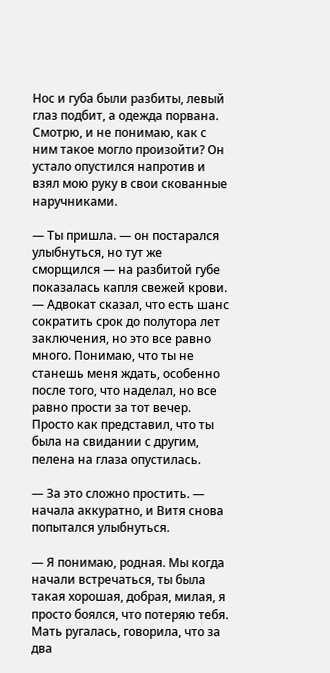Нос и губа были разбиты, левый глаз подбит, а одежда порвана. Смотрю, и не понимаю, как с ним такое могло произойти? Он устало опустился напротив и взял мою руку в свои скованные наручниками.

— Ты пришла. — он постарался улыбнуться, но тут же сморщился — на разбитой губе показалась капля свежей крови. — Адвокат сказал, что есть шанс сократить срок до полутора лет заключения, но это все равно много. Понимаю, что ты не станешь меня ждать, особенно после того, что наделал, но все равно прости за тот вечер. Просто как представил, что ты была на свидании с другим, пелена на глаза опустилась.

— За это сложно простить. — начала аккуратно, и Витя снова попытался улыбнуться.

— Я понимаю, родная. Мы когда начали встречаться, ты была такая хорошая, добрая, милая, я просто боялся, что потеряю тебя. Мать ругалась, говорила, что за два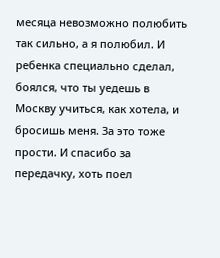месяца невозможно полюбить так сильно, а я полюбил. И ребенка специально сделал, боялся, что ты уедешь в Москву учиться, как хотела, и бросишь меня. За это тоже прости. И спасибо за передачку, хоть поел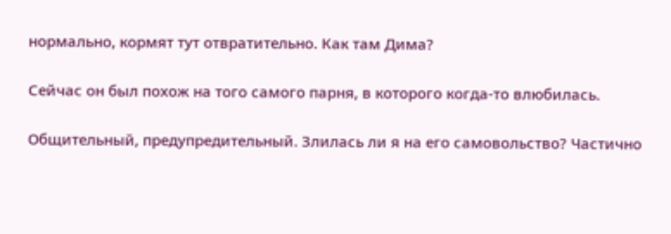нормально, кормят тут отвратительно. Как там Дима?

Сейчас он был похож на того самого парня, в которого когда-то влюбилась.

Общительный, предупредительный. Злилась ли я на его самовольство? Частично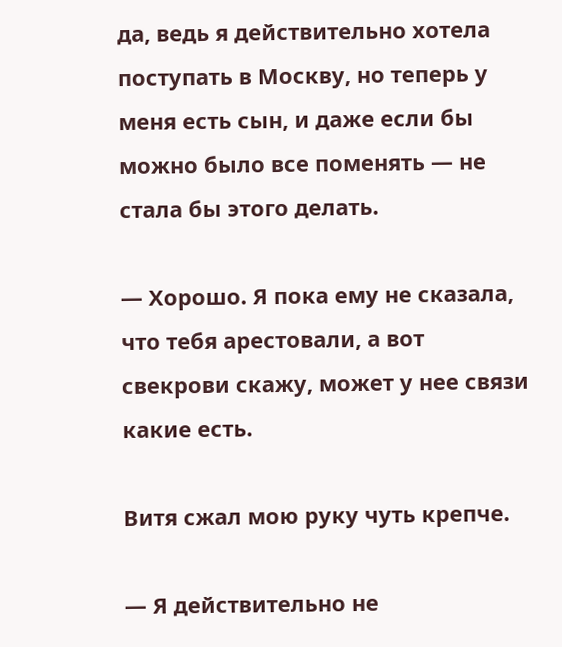да, ведь я действительно хотела поступать в Москву, но теперь у меня есть сын, и даже если бы можно было все поменять — не стала бы этого делать.

— Хорошо. Я пока ему не сказала, что тебя арестовали, а вот свекрови скажу, может у нее связи какие есть.

Витя сжал мою руку чуть крепче.

— Я действительно не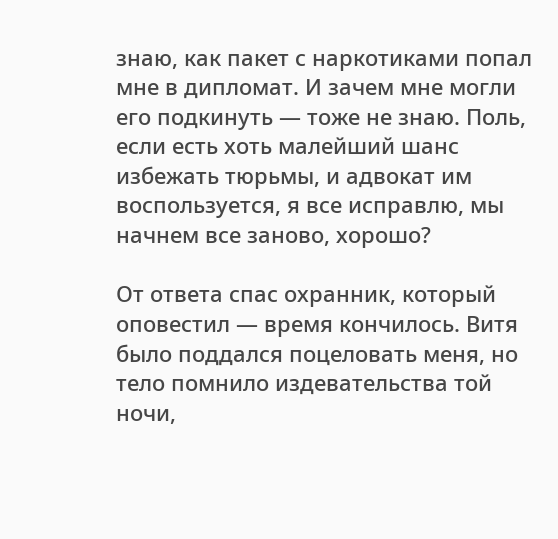знаю, как пакет с наркотиками попал мне в дипломат. И зачем мне могли его подкинуть — тоже не знаю. Поль, если есть хоть малейший шанс избежать тюрьмы, и адвокат им воспользуется, я все исправлю, мы начнем все заново, хорошо?

От ответа спас охранник, который оповестил — время кончилось. Витя было поддался поцеловать меня, но тело помнило издевательства той ночи,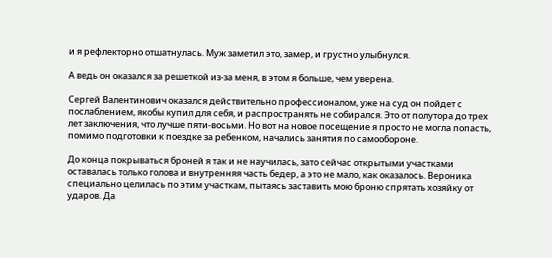и я рефлекторно отшатнулась. Муж заметил это, замер, и грустно улыбнулся.

А ведь он оказался за решеткой из-за меня, в этом я больше, чем уверена.

Сергей Валентинович оказался действительно профессионалом, уже на суд он пойдет с послаблением, якобы купил для себя, и распространять не собирался. Это от полутора до трех лет заключения, что лучше пяти-восьми. Но вот на новое посещение я просто не могла попасть, помимо подготовки к поездке за ребенком, начались занятия по самообороне.

До конца покрываться броней я так и не научилась, зато сейчас открытыми участками оставалась только голова и внутренняя часть бедер, а это не мало, как оказалось. Вероника специально целилась по этим участкам, пытаясь заставить мою броню спрятать хозяйку от ударов. Да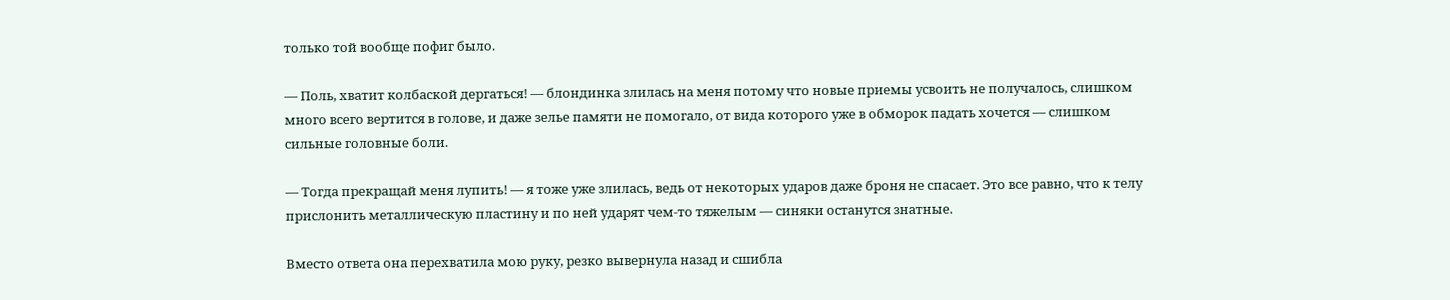только той вообще пофиг было.

— Поль, хватит колбаской дергаться! — блондинка злилась на меня потому что новые приемы усвоить не получалось, слишком много всего вертится в голове, и даже зелье памяти не помогало, от вида которого уже в обморок падать хочется — слишком сильные головные боли.

— Тогда прекращай меня лупить! — я тоже уже злилась, ведь от некоторых ударов даже броня не спасает. Это все равно, что к телу прислонить металлическую пластину и по ней ударят чем-то тяжелым — синяки останутся знатные.

Вместо ответа она перехватила мою руку, резко вывернула назад и сшибла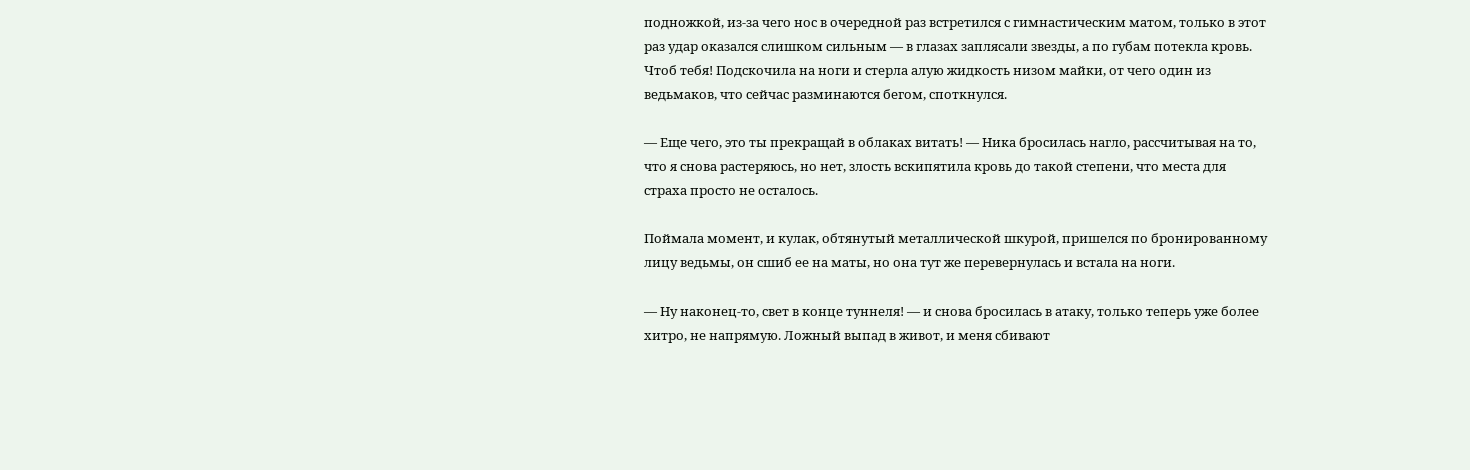подножкой, из-за чего нос в очередной раз встретился с гимнастическим матом, только в этот раз удар оказался слишком сильным — в глазах заплясали звезды, а по губам потекла кровь. Чтоб тебя! Подскочила на ноги и стерла алую жидкость низом майки, от чего один из ведьмаков, что сейчас разминаются бегом, споткнулся.

— Еще чего, это ты прекращай в облаках витать! — Ника бросилась нагло, рассчитывая на то, что я снова растеряюсь, но нет, злость вскипятила кровь до такой степени, что места для страха просто не осталось.

Поймала момент, и кулак, обтянутый металлической шкурой, пришелся по бронированному лицу ведьмы, он сшиб ее на маты, но она тут же перевернулась и встала на ноги.

— Ну наконец-то, свет в конце туннеля! — и снова бросилась в атаку, только теперь уже более хитро, не напрямую. Ложный выпад в живот, и меня сбивают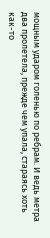мощным ударом голенью по ребрам. И ведь метра два пролетела, прежде чем упала, стараясь хоть как-то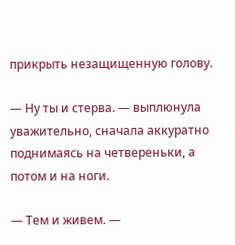прикрыть незащищенную голову.

— Ну ты и стерва. — выплюнула уважительно, сначала аккуратно поднимаясь на четвереньки, а потом и на ноги.

— Тем и живем. —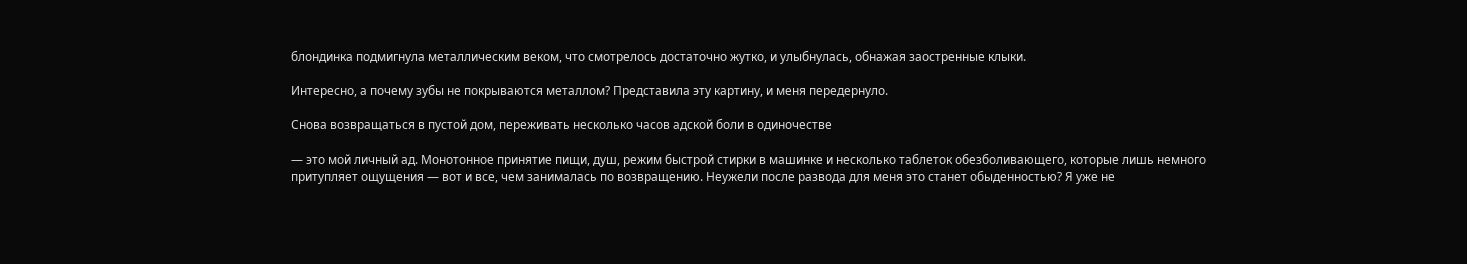блондинка подмигнула металлическим веком, что смотрелось достаточно жутко, и улыбнулась, обнажая заостренные клыки.

Интересно, а почему зубы не покрываются металлом? Представила эту картину, и меня передернуло.

Снова возвращаться в пустой дом, переживать несколько часов адской боли в одиночестве

— это мой личный ад. Монотонное принятие пищи, душ, режим быстрой стирки в машинке и несколько таблеток обезболивающего, которые лишь немного притупляет ощущения — вот и все, чем занималась по возвращению. Неужели после развода для меня это станет обыденностью? Я уже не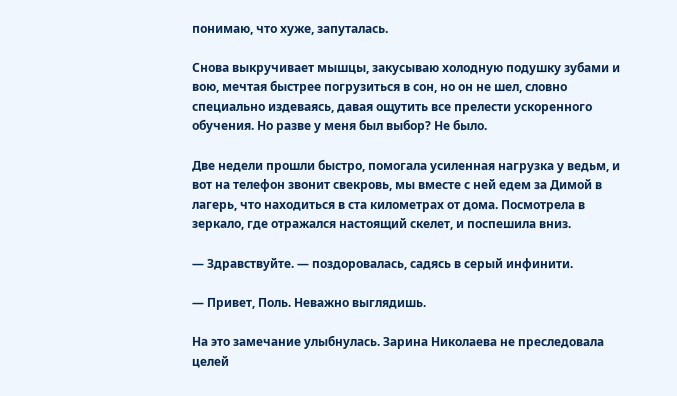понимаю, что хуже, запуталась.

Снова выкручивает мышцы, закусываю холодную подушку зубами и вою, мечтая быстрее погрузиться в сон, но он не шел, словно специально издеваясь, давая ощутить все прелести ускоренного обучения. Но разве у меня был выбор? Не было.

Две недели прошли быстро, помогала усиленная нагрузка у ведьм, и вот на телефон звонит свекровь, мы вместе с ней едем за Димой в лагерь, что находиться в ста километрах от дома. Посмотрела в зеркало, где отражался настоящий скелет, и поспешила вниз.

— Здравствуйте. — поздоровалась, садясь в серый инфинити.

— Привет, Поль. Неважно выглядишь.

На это замечание улыбнулась. Зарина Николаева не преследовала целей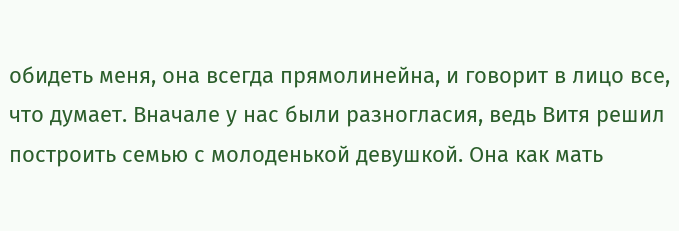обидеть меня, она всегда прямолинейна, и говорит в лицо все, что думает. Вначале у нас были разногласия, ведь Витя решил построить семью с молоденькой девушкой. Она как мать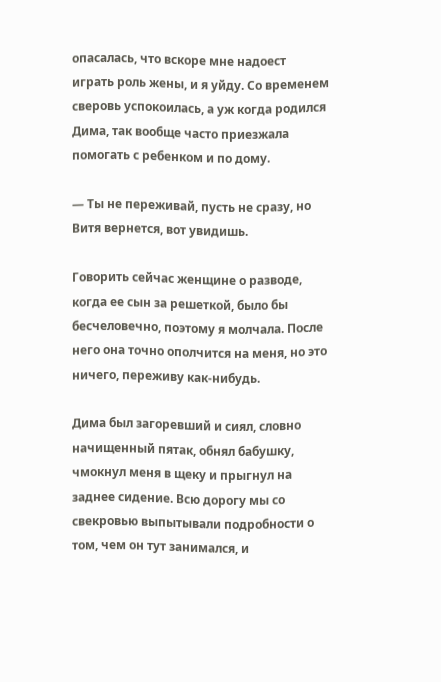опасалась, что вскоре мне надоест играть роль жены, и я уйду. Со временем сверовь успокоилась, а уж когда родился Дима, так вообще часто приезжала помогать с ребенком и по дому.

— Ты не переживай, пусть не сразу, но Витя вернется, вот увидишь.

Говорить сейчас женщине о разводе, когда ее сын за решеткой, было бы бесчеловечно, поэтому я молчала. После него она точно ополчится на меня, но это ничего, переживу как-нибудь.

Дима был загоревший и сиял, словно начищенный пятак, обнял бабушку, чмокнул меня в щеку и прыгнул на заднее сидение. Всю дорогу мы со свекровью выпытывали подробности о том, чем он тут занимался, и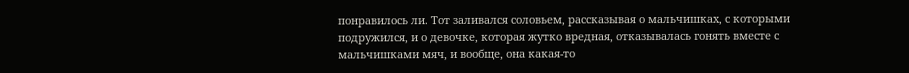понравилось ли. Тот заливался соловьем, рассказывая о мальчишках, с которыми подружился, и о девочке, которая жутко вредная, отказывалась гонять вместе с мальчишками мяч, и вообще, она какая-то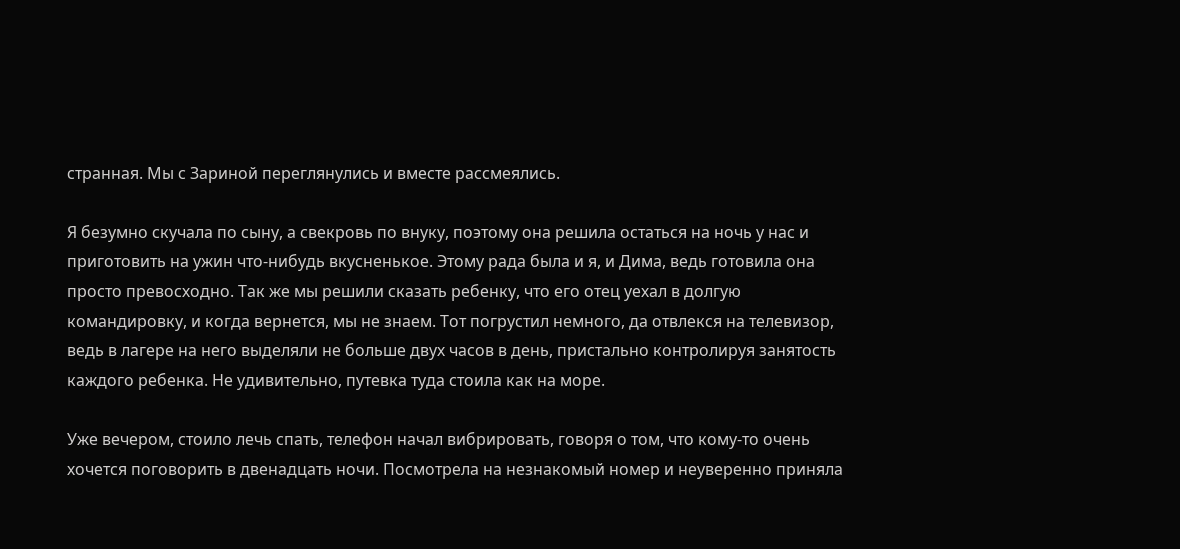странная. Мы с Зариной переглянулись и вместе рассмеялись.

Я безумно скучала по сыну, а свекровь по внуку, поэтому она решила остаться на ночь у нас и приготовить на ужин что-нибудь вкусненькое. Этому рада была и я, и Дима, ведь готовила она просто превосходно. Так же мы решили сказать ребенку, что его отец уехал в долгую командировку, и когда вернется, мы не знаем. Тот погрустил немного, да отвлекся на телевизор, ведь в лагере на него выделяли не больше двух часов в день, пристально контролируя занятость каждого ребенка. Не удивительно, путевка туда стоила как на море.

Уже вечером, стоило лечь спать, телефон начал вибрировать, говоря о том, что кому-то очень хочется поговорить в двенадцать ночи. Посмотрела на незнакомый номер и неуверенно приняла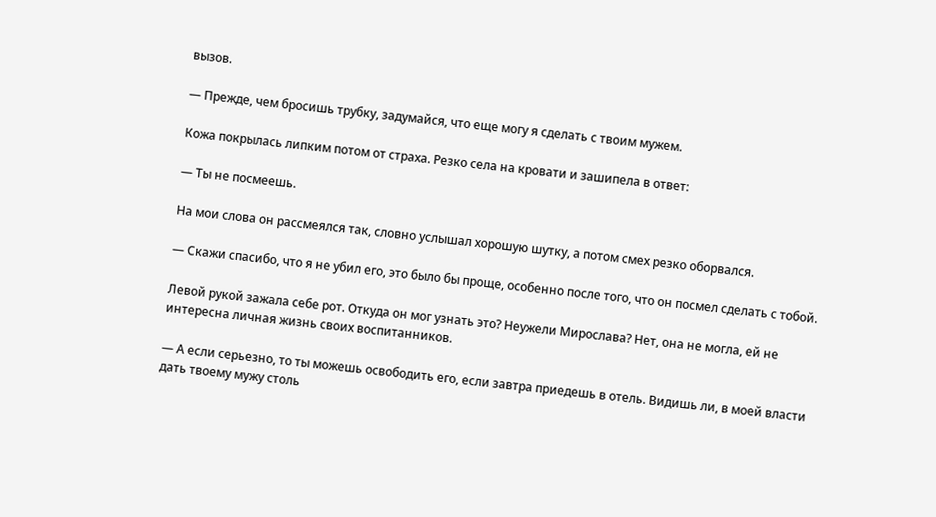вызов.

— Прежде, чем бросишь трубку, задумайся, что еще могу я сделать с твоим мужем.

Кожа покрылась липким потом от страха. Резко села на кровати и зашипела в ответ:

— Ты не посмеешь.

На мои слова он рассмеялся так, словно услышал хорошую шутку, а потом смех резко оборвался.

— Скажи спасибо, что я не убил его, это было бы проще, особенно после того, что он посмел сделать с тобой.

Левой рукой зажала себе рот. Откуда он мог узнать это? Неужели Мирослава? Нет, она не могла, ей не интересна личная жизнь своих воспитанников.

— А если серьезно, то ты можешь освободить его, если завтра приедешь в отель. Видишь ли, в моей власти дать твоему мужу столь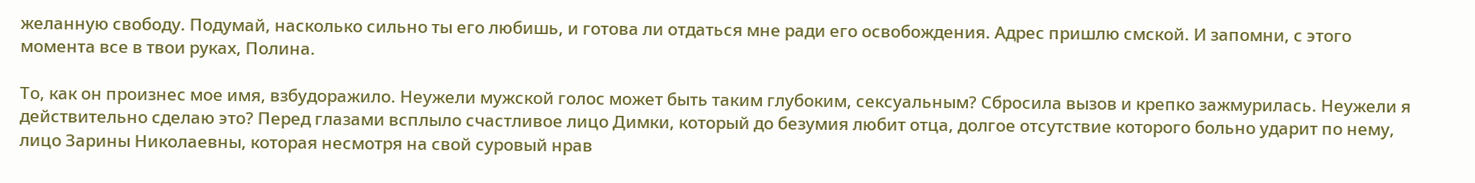желанную свободу. Подумай, насколько сильно ты его любишь, и готова ли отдаться мне ради его освобождения. Адрес пришлю смской. И запомни, с этого момента все в твои руках, Полина.

То, как он произнес мое имя, взбудоражило. Неужели мужской голос может быть таким глубоким, сексуальным? Сбросила вызов и крепко зажмурилась. Неужели я действительно сделаю это? Перед глазами всплыло счастливое лицо Димки, который до безумия любит отца, долгое отсутствие которого больно ударит по нему, лицо Зарины Николаевны, которая несмотря на свой суровый нрав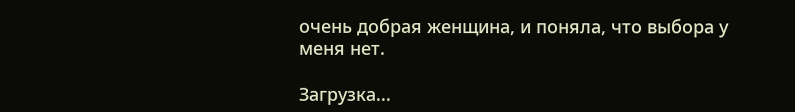очень добрая женщина, и поняла, что выбора у меня нет.

Загрузка...